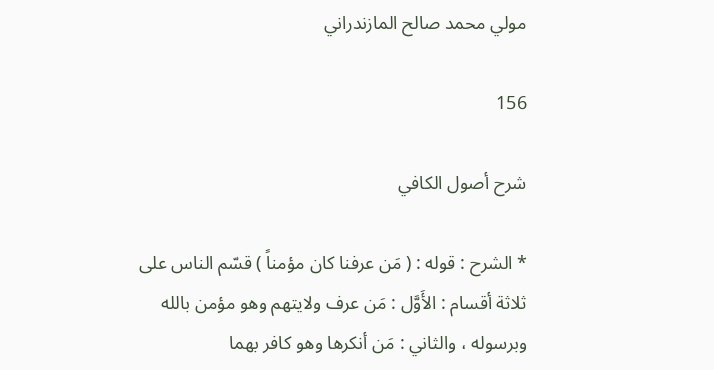مولي محمد صالح المازندراني

156

شرح أصول الكافي

* الشرح : قوله : ( مَن عرفنا كان مؤمناً ) قسّم الناس على ثلاثة أقسام : الأَوَّل : مَن عرف ولايتهم وهو مؤمن بالله وبرسوله ، والثاني : مَن أنكرها وهو كافر بهما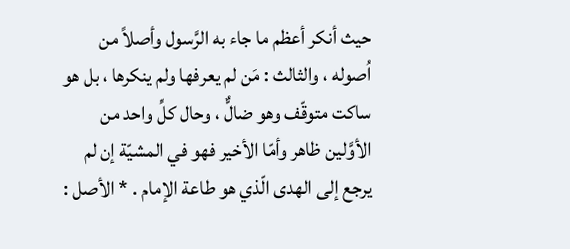حيث أنكر أعظم ما جاء به الرَّسول وأصلاً من اُصوله ، والثالث : مَن لم يعرفها ولم ينكرها ، بل هو ساكت متوقّف وهو ضالٌّ ، وحال كلِّ واحد من الأوَّلين ظاهر وأمّا الأخير فهو في المشيّة إن لم يرجع إلى الهدى الّذي هو طاعة الإمام . * الأصل :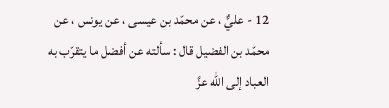12 - عليٌّ ، عن محمّد بن عيسى ، عن يونس ، عن محمّد بن الفضيل قال : سألته عن أفضل ما يتقرّب به العباد إلى الله عزَّ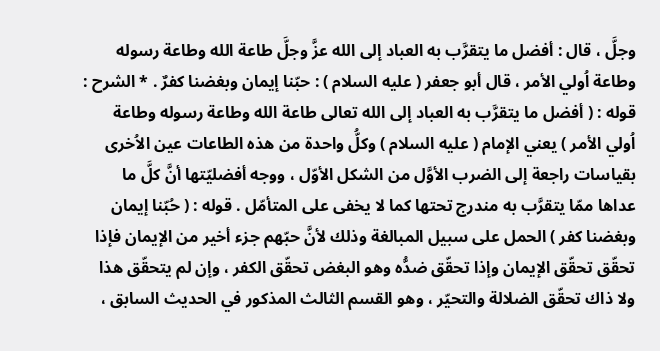وجلَّ ، قال : أفضل ما يتقرَّب به العباد إلى الله عزَّ وجلَّ طاعة الله وطاعة رسوله وطاعة اُولي الأمر ، قال أبو جعفر ( عليه السلام ) : حبّنا إيمان وبغضنا كفرٌ . * الشرح : قوله : ( أفضل ما يتقرَّب به العباد إلى الله تعالى طاعة الله وطاعة رسوله وطاعة اُولي الأمر ) يعني الإمام ( عليه السلام ) وكلُّ واحدة من هذه الطاعات عين الاُخرى بقياسات راجعة إلى الضرب الأوَّل من الشكل الأوّل ، ووجه أفضليّتها أنَّ كلَّ ما عداها ممّا يتقرَّب به مندرج تحتها كما لا يخفى على المتأمّل . قوله : ( حُبّنا إيمان وبغضنا كفر ) الحمل على سبيل المبالغة وذلك لأنَّ حبّهم جزء أخير من الإيمان فإذا تحقّق تحقّق الإيمان وإذا تحقّق ضدُّه وهو البغض تحقّق الكفر ، وإن لم يتحقّق هذا ولا ذاك تحقّق الضلالة والتحيّر ، وهو القسم الثالث المذكور في الحديث السابق ،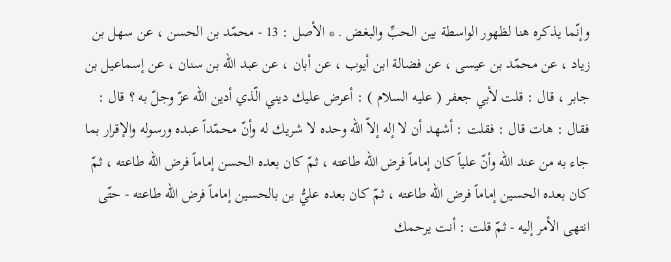وإنّما يذكره هنا لظهور الواسطة بين الحبِّ والبغض . * الأصل : 13 - محمّد بن الحسن ، عن سهل بن زياد ، عن محمّد بن عيسى ، عن فضالة ابن أيوب ، عن أبان ، عن عبد الله بن سنان ، عن إسماعيل بن جابر ، قال : قلت لأبي جعفر ( عليه السلام ) : أعرض عليك ديني الّذي أدين الله عزّ وجلّ به ؟ قال : فقال : هات قال : فقلت : أشهد أن لا إله إلاّ الله وحده لا شريك له وأنّ محمّداً عبده ورسوله والإقرار بما جاء به من عند الله وأنّ علياً كان إماماً فرض الله طاعته ، ثمّ كان بعده الحسن إماماً فرض الله طاعته ، ثمّ كان بعده الحسين إماماً فرض الله طاعته ، ثمّ كان بعده عليُّ بن بالحسين إماماً فرض الله طاعته - حتّى انتهى الأمر إليه - ثمّ قلت : أنت يرحمك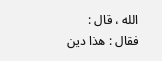الله ، قال : فقال : هذا دين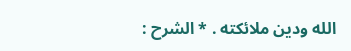الله ودين ملائكته . * الشرح :